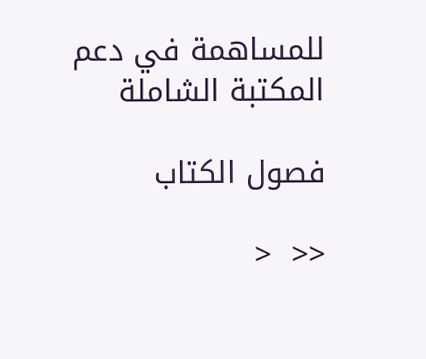للمساهمة في دعم المكتبة الشاملة

فصول الكتاب

<<  <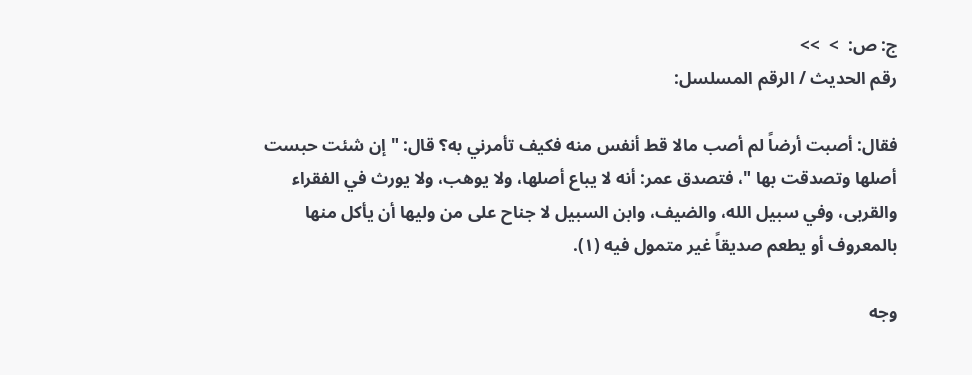ج: ص:  >  >>
رقم الحديث / الرقم المسلسل:

فقال: أصبت أرضاً لم أصب مالا قط أنفس منه فكيف تأمرني به؟ قال: " إن شئت حبست أصلها وتصدقت بها "، فتصدق عمر: أنه لا يباع أصلها، ولا يوهب، ولا يورث في الفقراء والقربى، وفي سبيل الله، والضيف، وابن السبيل لا جناح على من وليها أن يأكل منها بالمعروف أو يطعم صديقاً غير متمول فيه (١).

وجه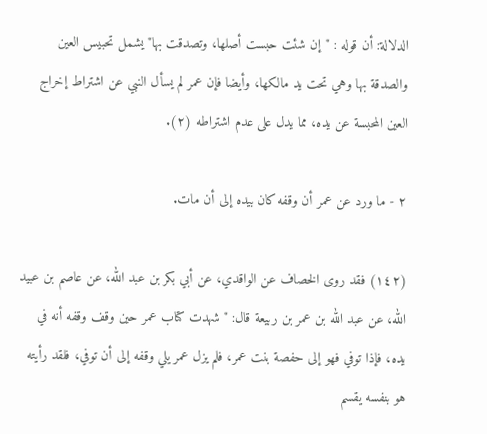الدلالة: أن قوله : "إن شئت حبست أصلها، وتصدقت بها" يشمل تحبيس العين والصدقة بها وهي تحت يد مالكها، وأيضا فإن عمر لم يسأل النبي عن اشتراط إخراج العين المحبسة عن يده، مما يدل على عدم اشتراطه (٢).

٢ - ما ورد عن عمر أن وقفه كان بيده إلى أن مات.

(١٤٢) فقد روى الخصاف عن الواقدي، عن أبي بكر بن عبد الله، عن عاصم بن عبيد الله، عن عبد الله بن عمر بن ربيعة قال: " شهدت كتاب عمر حين وقف وقفه أنه في يده، فإذا توفي فهو إلى حفصة بنت عمر، فلم يزل عمر يلي وقفه إلى أن توفي، فلقد رأيته هو بنفسه يقسم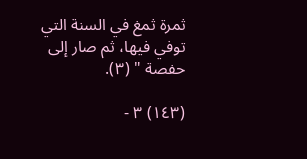ثمرة ثمغ في السنة التي توفي فيها، ثم صار إلى حفصة " (٣).

(١٤٣) ٣ -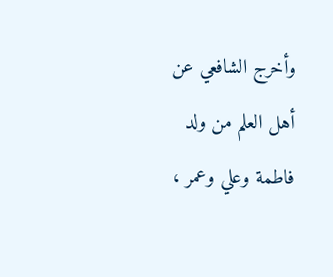وأخرج الشافعي عن أهل العلم من ولد فاطمة وعلي وعمر ،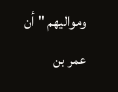ومواليهم " أن عمر بن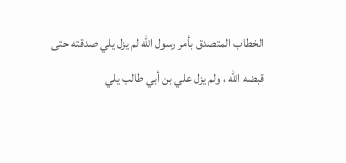الخطاب المتصدق بأمر رسول الله لم يزل يلي صدقته حتى قبضه الله ، ولم يزل علي بن أبي طالب يلي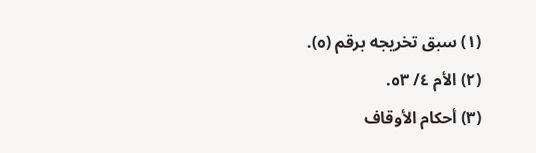(١) سبق تخريجه برقم (٥).
(٢) الأم ٤/ ٥٣.
(٣) أحكام الأوقاف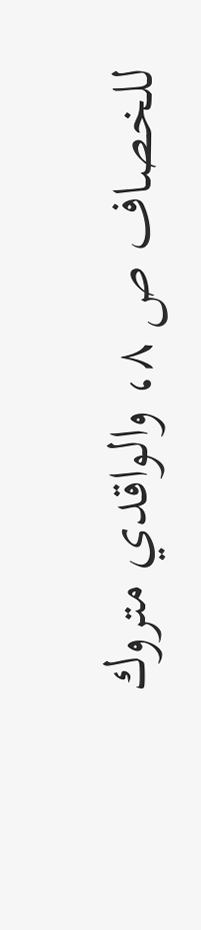للخصاف ص ٨، والواقدي متروك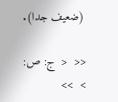(ضعيف جدا).

<<  <  ج: ص:  >  >>